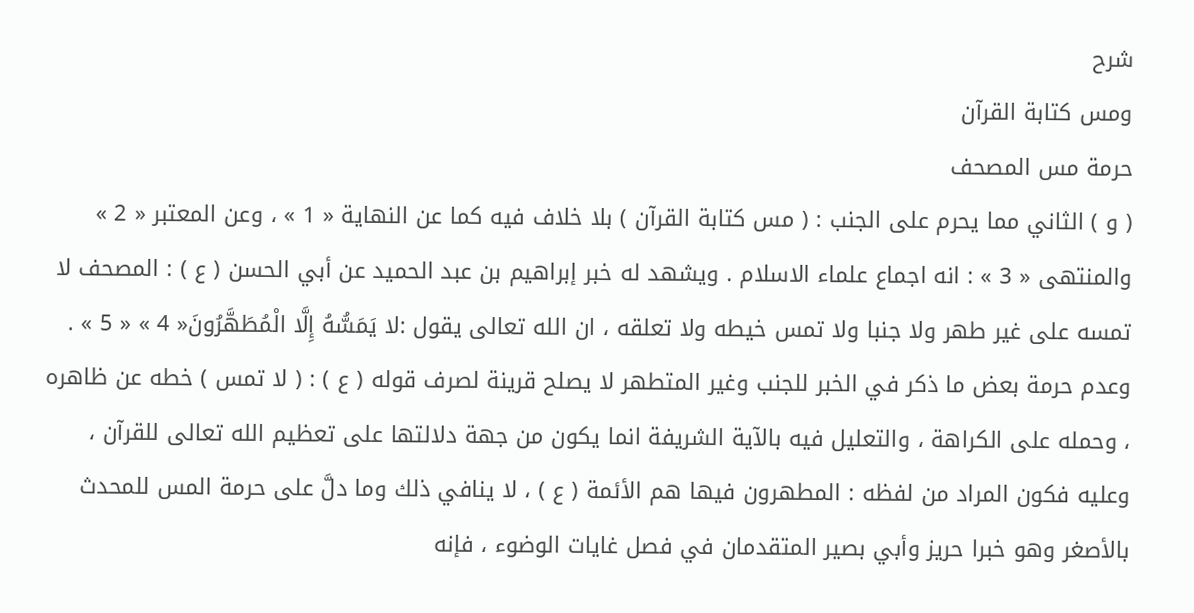شرح
ومس كتابة القرآن
حرمة مس المصحف
( و ) الثاني مما يحرم على الجنب : ( مس كتابة القرآن ) بلا خلاف فيه كما عن النهاية « 1 » ، وعن المعتبر « 2 » والمنتهى « 3 » : انه اجماع علماء الاسلام . ويشهد له خبر إبراهيم بن عبد الحميد عن أبي الحسن ( ع ) : المصحف لا تمسه على غير طهر ولا جنبا ولا تمس خيطه ولا تعلقه ، ان الله تعالى يقول :لا يَمَسُّهُ إِلَّا الْمُطَهَّرُونَ« 4 » « 5 » . وعدم حرمة بعض ما ذكر في الخبر للجنب وغير المتطهر لا يصلح قرينة لصرف قوله ( ع ) : ( لا تمس ) خطه عن ظاهره ، وحمله على الكراهة ، والتعليل فيه بالآية الشريفة انما يكون من جهة دلالتها على تعظيم الله تعالى للقرآن ، وعليه فكون المراد من لفظه : المطهرون فيها هم الأئمة ( ع ) ، لا ينافي ذلك وما دلَّ على حرمة المس للمحدث بالأصغر وهو خبرا حريز وأبي بصير المتقدمان في فصل غايات الوضوء ، فإنه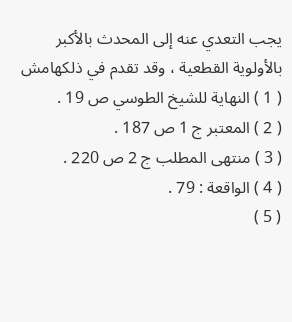يجب التعدي عنه إلى المحدث بالأكبر بالأولوية القطعية ، وقد تقدم في ذلكهامش
( 1 ) النهاية للشيخ الطوسي ص 19 .
( 2 ) المعتبر ج 1 ص 187 .
( 3 ) منتهى المطلب ج 2 ص 220 .
( 4 ) الواقعة : 79 .
( 5 )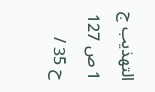التهذيب ج 1 ص 127 ح 35 /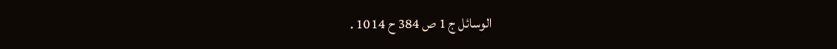الوسائل ج 1 ص 384 ح 1014 .